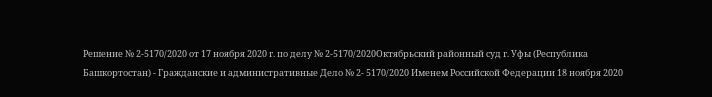Решение № 2-5170/2020 от 17 ноября 2020 г. по делу № 2-5170/2020Октябрьский районный суд г. Уфы (Республика Башкортостан) - Гражданские и административные Дело № 2- 5170/2020 Именем Российской Федерации 18 ноября 2020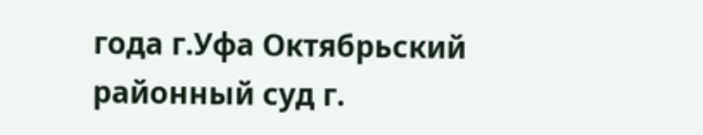года г.Уфа Октябрьский районный суд г.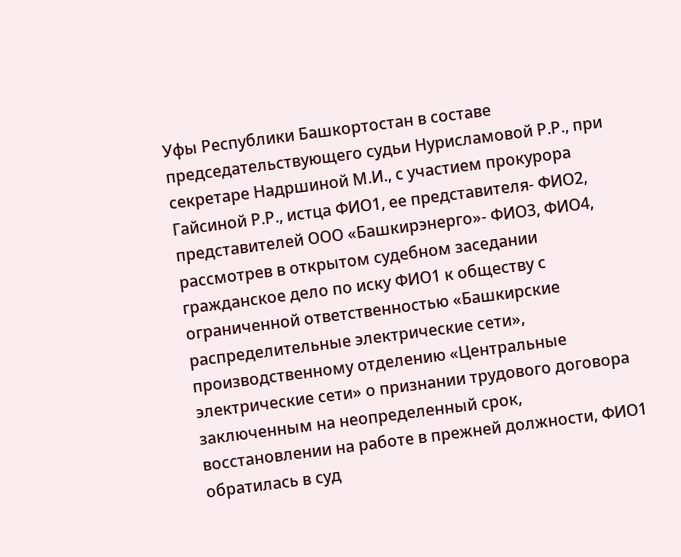Уфы Республики Башкортостан в составе председательствующего судьи Нурисламовой Р.Р., при секретаре Надршиной М.И., с участием прокурора Гайсиной Р.Р., истца ФИО1, ее представителя- ФИО2, представителей ООО «Башкирэнерго»- ФИО3, ФИО4, рассмотрев в открытом судебном заседании гражданское дело по иску ФИО1 к обществу с ограниченной ответственностью «Башкирские распределительные электрические сети», производственному отделению «Центральные электрические сети» о признании трудового договора заключенным на неопределенный срок, восстановлении на работе в прежней должности, ФИО1 обратилась в суд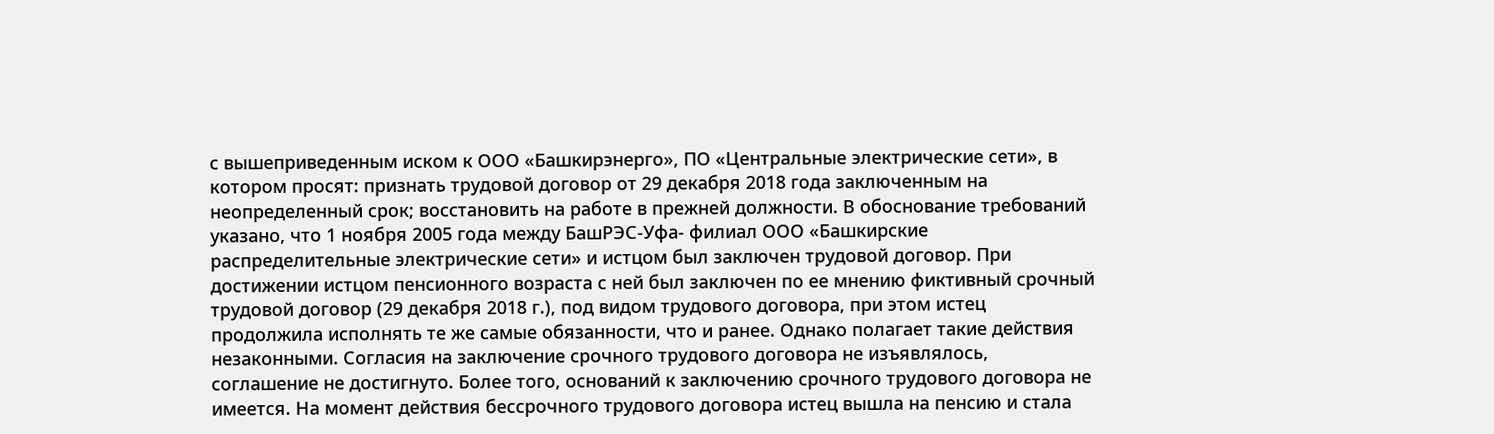с вышеприведенным иском к ООО «Башкирэнерго», ПО «Центральные электрические сети», в котором просят: признать трудовой договор от 29 декабря 2018 года заключенным на неопределенный срок; восстановить на работе в прежней должности. В обоснование требований указано, что 1 ноября 2005 года между БашРЭС-Уфа- филиал ООО «Башкирские распределительные электрические сети» и истцом был заключен трудовой договор. При достижении истцом пенсионного возраста с ней был заключен по ее мнению фиктивный срочный трудовой договор (29 декабря 2018 г.), под видом трудового договора, при этом истец продолжила исполнять те же самые обязанности, что и ранее. Однако полагает такие действия незаконными. Согласия на заключение срочного трудового договора не изъявлялось, соглашение не достигнуто. Более того, оснований к заключению срочного трудового договора не имеется. На момент действия бессрочного трудового договора истец вышла на пенсию и стала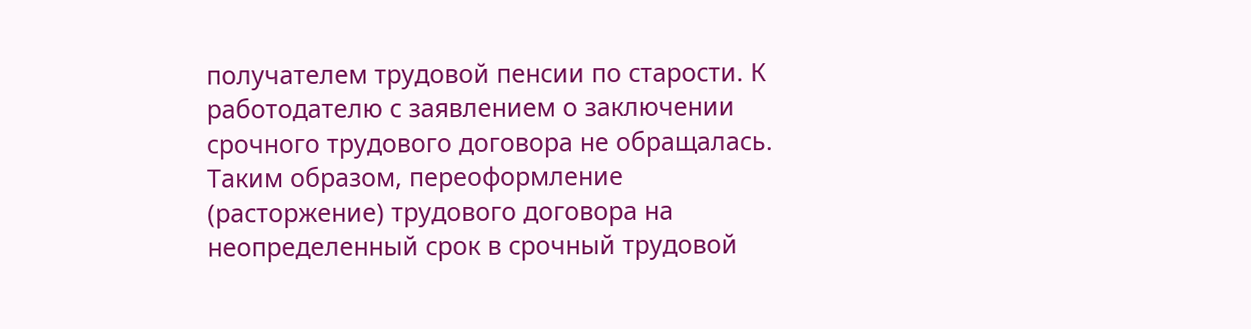получателем трудовой пенсии по старости. К работодателю с заявлением о заключении срочного трудового договора не обращалась. Таким образом, переоформление (расторжение) трудового договора на неопределенный срок в срочный трудовой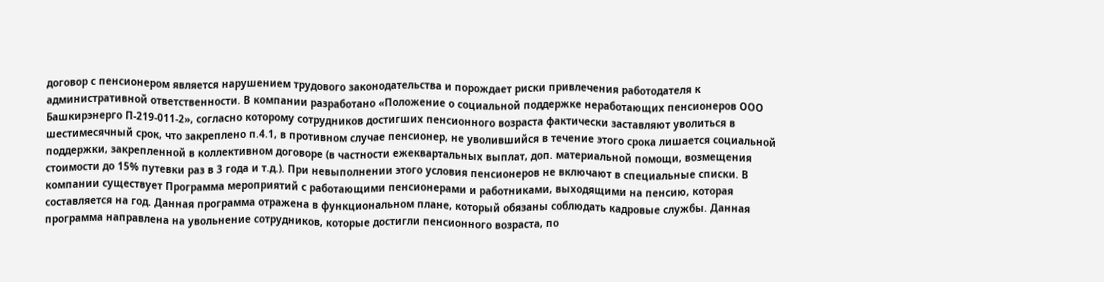договор с пенсионером является нарушением трудового законодательства и порождает риски привлечения работодателя к административной ответственности. В компании разработано «Положение о социальной поддержке неработающих пенсионеров ООО Башкирэнерго П-219-011-2», согласно которому сотрудников достигших пенсионного возраста фактически заставляют уволиться в шестимесячный срок, что закреплено п.4.1, в противном случае пенсионер, не уволившийся в течение этого срока лишается социальной поддержки, закрепленной в коллективном договоре (в частности ежеквартальных выплат, доп. материальной помощи, возмещения стоимости до 15% путевки раз в 3 года и т.д.). При невыполнении этого условия пенсионеров не включают в специальные списки. В компании существует Программа мероприятий с работающими пенсионерами и работниками, выходящими на пенсию, которая составляется на год. Данная программа отражена в функциональном плане, который обязаны соблюдать кадровые службы. Данная программа направлена на увольнение сотрудников, которые достигли пенсионного возраста, по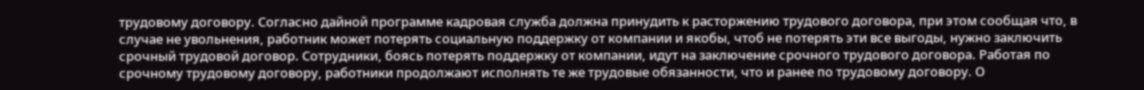трудовому договору. Согласно дайной программе кадровая служба должна принудить к расторжению трудового договора, при этом сообщая что, в случае не увольнения, работник может потерять социальную поддержку от компании и якобы, чтоб не потерять эти все выгоды, нужно заключить срочный трудовой договор. Сотрудники, боясь потерять поддержку от компании, идут на заключение срочного трудового договора. Работая по срочному трудовому договору, работники продолжают исполнять те же трудовые обязанности, что и ранее по трудовому договору. О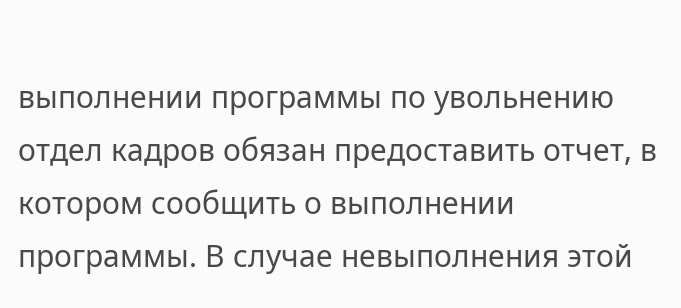выполнении программы по увольнению отдел кадров обязан предоставить отчет, в котором сообщить о выполнении программы. В случае невыполнения этой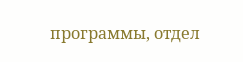программы, отдел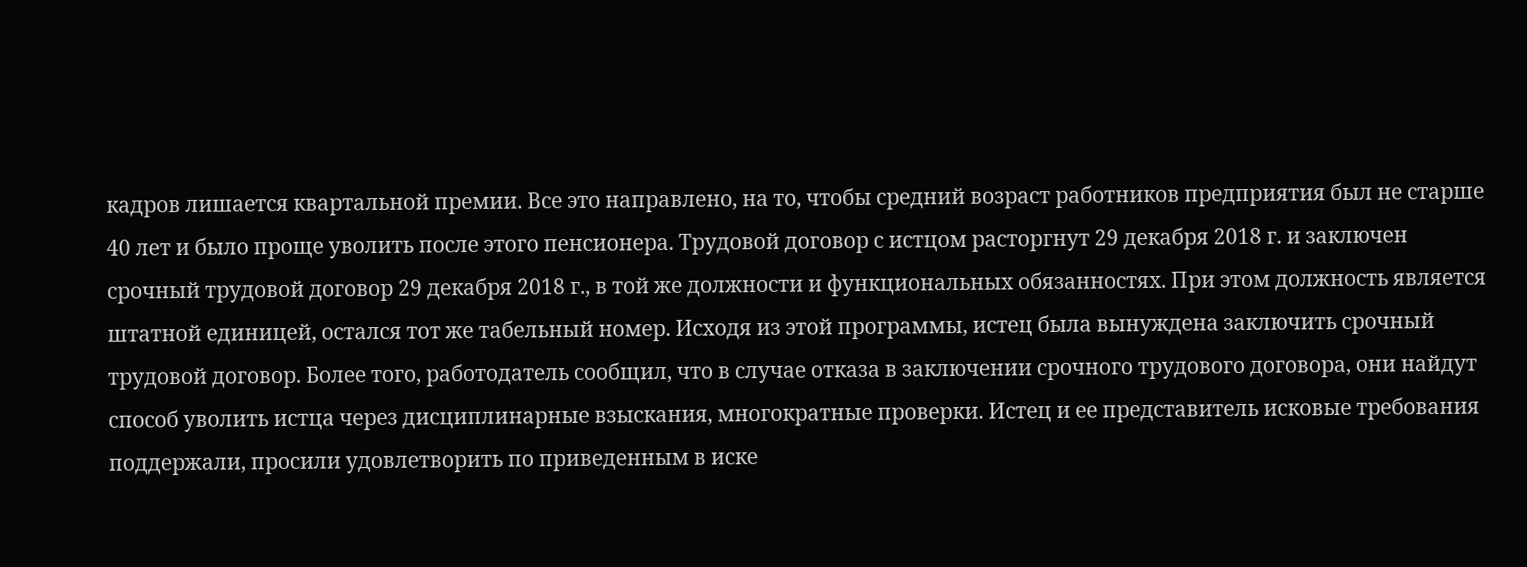кадров лишается квартальной премии. Все это направлено, на то, чтобы средний возраст работников предприятия был не старше 40 лет и было проще уволить после этого пенсионера. Трудовой договор с истцом расторгнут 29 декабря 2018 г. и заключен срочный трудовой договор 29 декабря 2018 г., в той же должности и функциональных обязанностях. При этом должность является штатной единицей, остался тот же табельный номер. Исходя из этой программы, истец была вынуждена заключить срочный трудовой договор. Более того, работодатель сообщил, что в случае отказа в заключении срочного трудового договора, они найдут способ уволить истца через дисциплинарные взыскания, многократные проверки. Истец и ее представитель исковые требования поддержали, просили удовлетворить по приведенным в иске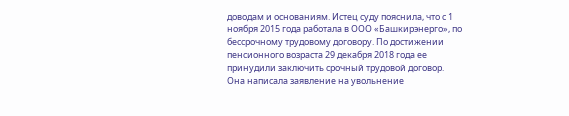доводам и основаниям. Истец суду пояснила, что с 1 ноября 2015 года работала в ООО «Башкирэнерго», по бессрочному трудовому договору. По достижении пенсионного возраста 29 декабря 2018 года ее принудили заключить срочный трудовой договор. Она написала заявление на увольнение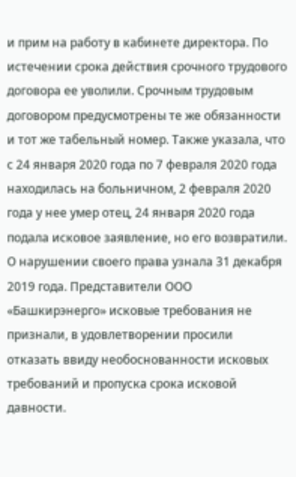и прим на работу в кабинете директора. По истечении срока действия срочного трудового договора ее уволили. Срочным трудовым договором предусмотрены те же обязанности и тот же табельный номер. Также указала, что с 24 января 2020 года по 7 февраля 2020 года находилась на больничном, 2 февраля 2020 года у нее умер отец, 24 января 2020 года подала исковое заявление, но его возвратили. О нарушении своего права узнала 31 декабря 2019 года. Представители ООО «Башкирэнерго» исковые требования не признали, в удовлетворении просили отказать ввиду необоснованности исковых требований и пропуска срока исковой давности.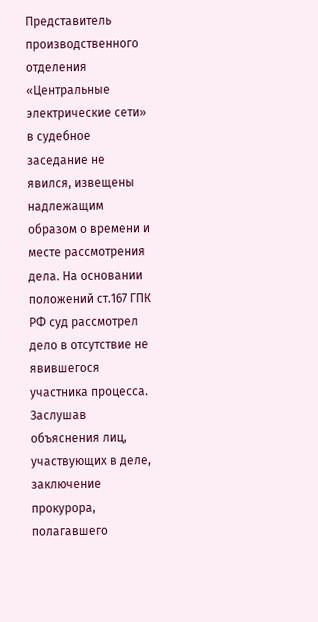Представитель производственного отделения «Центральные электрические сети» в судебное заседание не явился, извещены надлежащим образом о времени и месте рассмотрения дела. На основании положений ст.167 ГПК РФ суд рассмотрел дело в отсутствие не явившегося участника процесса. Заслушав объяснения лиц, участвующих в деле, заключение прокурора, полагавшего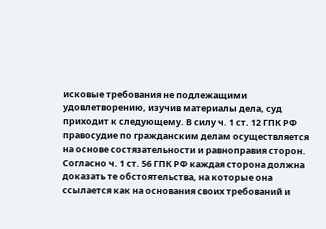исковые требования не подлежащими удовлетворению, изучив материалы дела, суд приходит к следующему. В силу ч. 1 ст. 12 ГПК РФ правосудие по гражданским делам осуществляется на основе состязательности и равноправия сторон. Согласно ч. 1 ст. 56 ГПК РФ каждая сторона должна доказать те обстоятельства, на которые она ссылается как на основания своих требований и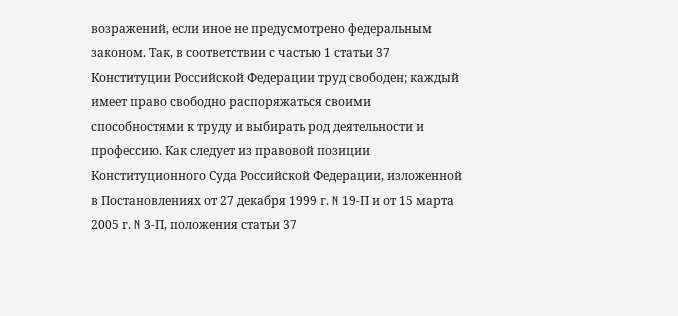возражений, если иное не предусмотрено федеральным законом. Так, в соответствии с частью 1 статьи 37 Конституции Российской Федерации труд свободен; каждый имеет право свободно распоряжаться своими способностями к труду и выбирать род деятельности и профессию. Как следует из правовой позиции Конституционного Суда Российской Федерации, изложенной в Постановлениях от 27 декабря 1999 г. N 19-П и от 15 марта 2005 г. N 3-П, положения статьи 37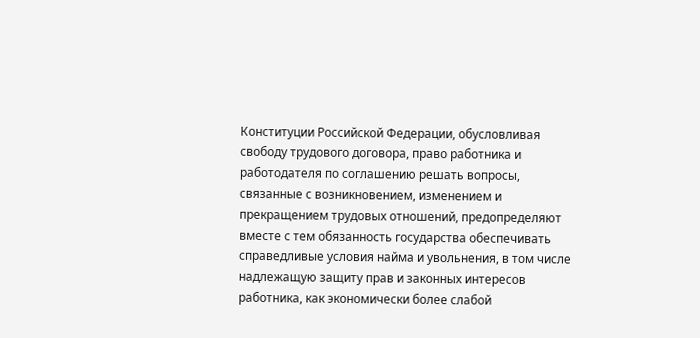Конституции Российской Федерации, обусловливая свободу трудового договора, право работника и работодателя по соглашению решать вопросы, связанные с возникновением, изменением и прекращением трудовых отношений, предопределяют вместе с тем обязанность государства обеспечивать справедливые условия найма и увольнения, в том числе надлежащую защиту прав и законных интересов работника, как экономически более слабой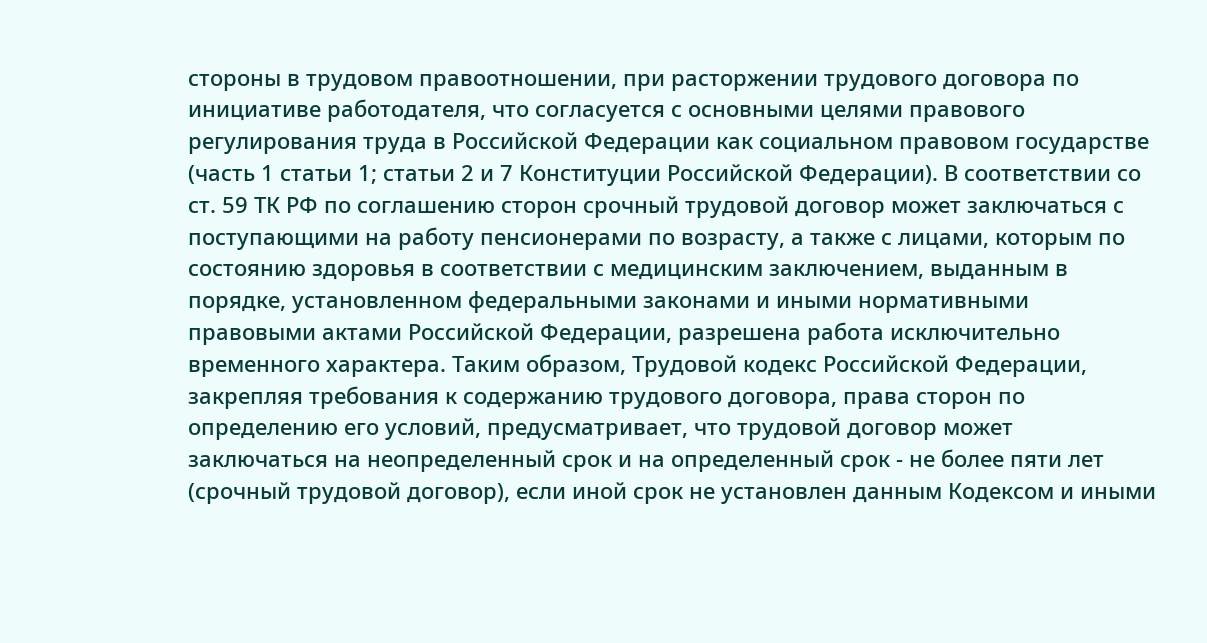стороны в трудовом правоотношении, при расторжении трудового договора по инициативе работодателя, что согласуется с основными целями правового регулирования труда в Российской Федерации как социальном правовом государстве (часть 1 статьи 1; статьи 2 и 7 Конституции Российской Федерации). В соответствии со ст. 59 ТК РФ по соглашению сторон срочный трудовой договор может заключаться с поступающими на работу пенсионерами по возрасту, а также с лицами, которым по состоянию здоровья в соответствии с медицинским заключением, выданным в порядке, установленном федеральными законами и иными нормативными правовыми актами Российской Федерации, разрешена работа исключительно временного характера. Таким образом, Трудовой кодекс Российской Федерации, закрепляя требования к содержанию трудового договора, права сторон по определению его условий, предусматривает, что трудовой договор может заключаться на неопределенный срок и на определенный срок - не более пяти лет (срочный трудовой договор), если иной срок не установлен данным Кодексом и иными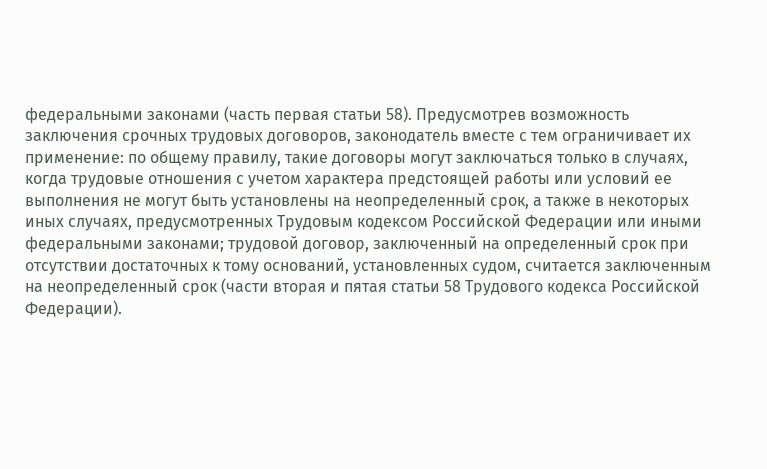федеральными законами (часть первая статьи 58). Предусмотрев возможность заключения срочных трудовых договоров, законодатель вместе с тем ограничивает их применение: по общему правилу, такие договоры могут заключаться только в случаях, когда трудовые отношения с учетом характера предстоящей работы или условий ее выполнения не могут быть установлены на неопределенный срок, а также в некоторых иных случаях, предусмотренных Трудовым кодексом Российской Федерации или иными федеральными законами; трудовой договор, заключенный на определенный срок при отсутствии достаточных к тому оснований, установленных судом, считается заключенным на неопределенный срок (части вторая и пятая статьи 58 Трудового кодекса Российской Федерации).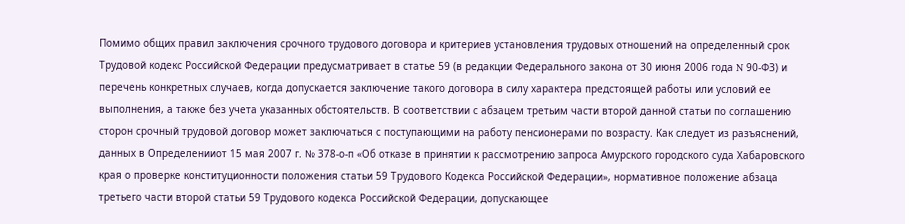Помимо общих правил заключения срочного трудового договора и критериев установления трудовых отношений на определенный срок Трудовой кодекс Российской Федерации предусматривает в статье 59 (в редакции Федерального закона от 30 июня 2006 года N 90-ФЗ) и перечень конкретных случаев, когда допускается заключение такого договора в силу характера предстоящей работы или условий ее выполнения, а также без учета указанных обстоятельств. В соответствии с абзацем третьим части второй данной статьи по соглашению сторон срочный трудовой договор может заключаться с поступающими на работу пенсионерами по возрасту. Как следует из разъяснений, данных в Определенииот 15 мая 2007 г. № 378-о-п «Об отказе в принятии к рассмотрению запроса Амурского городского суда Хабаровского края о проверке конституционности положения статьи 59 Трудового Кодекса Российской Федерации», нормативное положение абзаца третьего части второй статьи 59 Трудового кодекса Российской Федерации, допускающее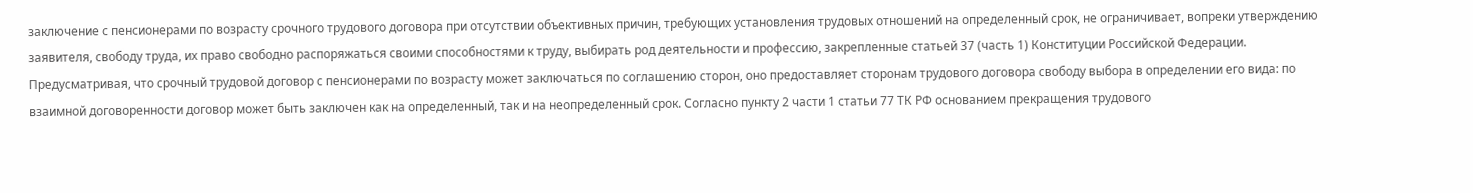заключение с пенсионерами по возрасту срочного трудового договора при отсутствии объективных причин, требующих установления трудовых отношений на определенный срок, не ограничивает, вопреки утверждению заявителя, свободу труда, их право свободно распоряжаться своими способностями к труду, выбирать род деятельности и профессию, закрепленные статьей 37 (часть 1) Конституции Российской Федерации. Предусматривая, что срочный трудовой договор с пенсионерами по возрасту может заключаться по соглашению сторон, оно предоставляет сторонам трудового договора свободу выбора в определении его вида: по взаимной договоренности договор может быть заключен как на определенный, так и на неопределенный срок. Согласно пункту 2 части 1 статьи 77 ТК РФ основанием прекращения трудового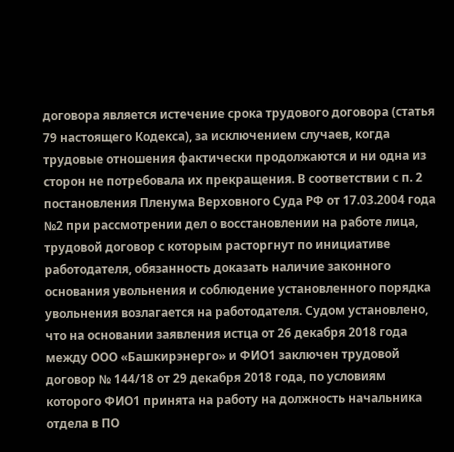договора является истечение срока трудового договора (статья 79 настоящего Кодекса), за исключением случаев, когда трудовые отношения фактически продолжаются и ни одна из сторон не потребовала их прекращения. В соответствии с п. 2 постановления Пленума Верховного Суда РФ от 17.03.2004 года №2 при рассмотрении дел о восстановлении на работе лица, трудовой договор с которым расторгнут по инициативе работодателя, обязанность доказать наличие законного основания увольнения и соблюдение установленного порядка увольнения возлагается на работодателя. Судом установлено, что на основании заявления истца от 26 декабря 2018 года между ООО «Башкирэнерго» и ФИО1 заключен трудовой договор № 144/18 от 29 декабря 2018 года, по условиям которого ФИО1 принята на работу на должность начальника отдела в ПО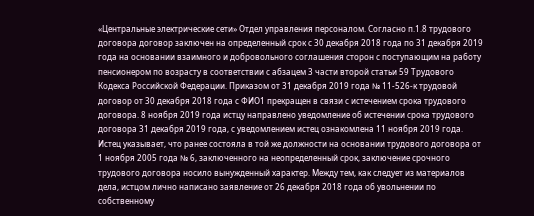«Центральные электрические сети» Отдел управления персоналом. Согласно п.1.8 трудового договора договор заключен на определенный срок с 30 декабря 2018 года по 31 декабря 2019 года на основании взаимного и добровольного соглашения сторон с поступающим на работу пенсионером по возрасту в соответствии с абзацем 3 части второй статьи 59 Трудового Кодекса Российской Федерации. Приказом от 31 декабря 2019 года № 11-526-к трудовой договор от 30 декабря 2018 года с ФИО1 прекращен в связи с истечением срока трудового договора. 8 ноября 2019 года истцу направлено уведомление об истечении срока трудового договора 31 декабря 2019 года, с уведомлением истец ознакомлена 11 ноября 2019 года. Истец указывает, что ранее состояла в той же должности на основании трудового договора от 1 ноября 2005 года № 6, заключенного на неопределенный срок, заключение срочного трудового договора носило вынужденный характер. Между тем, как следует из материалов дела, истцом лично написано заявление от 26 декабря 2018 года об увольнении по собственному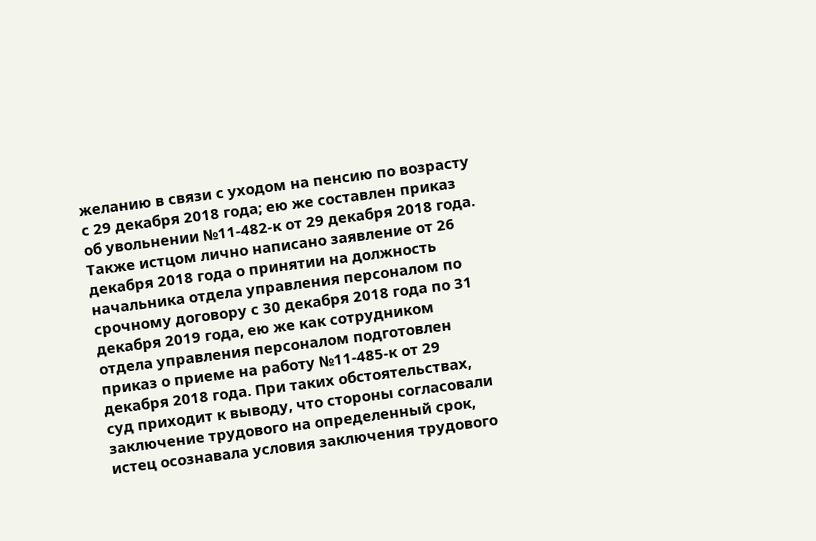желанию в связи с уходом на пенсию по возрасту с 29 декабря 2018 года; ею же составлен приказ об увольнении №11-482-к от 29 декабря 2018 года. Также истцом лично написано заявление от 26 декабря 2018 года о принятии на должность начальника отдела управления персоналом по срочному договору с 30 декабря 2018 года по 31 декабря 2019 года, ею же как сотрудником отдела управления персоналом подготовлен приказ о приеме на работу №11-485-к от 29 декабря 2018 года. При таких обстоятельствах, суд приходит к выводу, что стороны согласовали заключение трудового на определенный срок, истец осознавала условия заключения трудового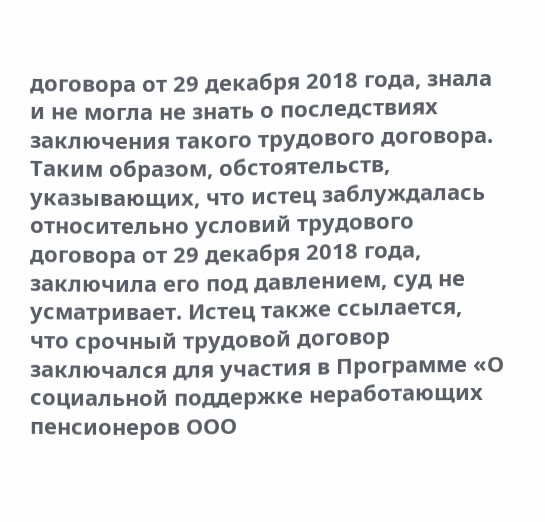договора от 29 декабря 2018 года, знала и не могла не знать о последствиях заключения такого трудового договора. Таким образом, обстоятельств, указывающих, что истец заблуждалась относительно условий трудового договора от 29 декабря 2018 года, заключила его под давлением, суд не усматривает. Истец также ссылается, что срочный трудовой договор заключался для участия в Программе «О социальной поддержке неработающих пенсионеров ООО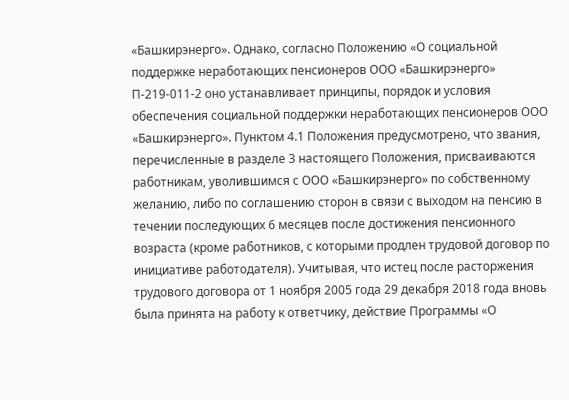«Башкирэнерго». Однако, согласно Положению «О социальной поддержке неработающих пенсионеров ООО «Башкирэнерго» П-219-011-2 оно устанавливает принципы, порядок и условия обеспечения социальной поддержки неработающих пенсионеров ООО «Башкирэнерго». Пунктом 4.1 Положения предусмотрено, что звания, перечисленные в разделе 3 настоящего Положения, присваиваются работникам, уволившимся с ООО «Башкирэнерго» по собственному желанию, либо по соглашению сторон в связи с выходом на пенсию в течении последующих 6 месяцев после достижения пенсионного возраста (кроме работников, с которыми продлен трудовой договор по инициативе работодателя). Учитывая, что истец после расторжения трудового договора от 1 ноября 2005 года 29 декабря 2018 года вновь была принята на работу к ответчику, действие Программы «О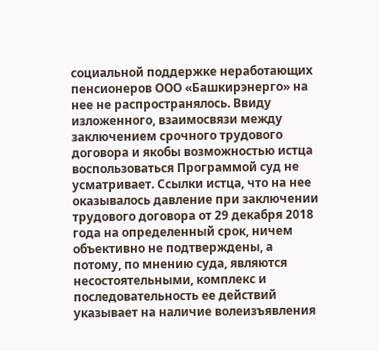социальной поддержке неработающих пенсионеров ООО «Башкирэнерго» на нее не распространялось. Ввиду изложенного, взаимосвязи между заключением срочного трудового договора и якобы возможностью истца воспользоваться Программой суд не усматривает. Ссылки истца, что на нее оказывалось давление при заключении трудового договора от 29 декабря 2018 года на определенный срок, ничем объективно не подтверждены, а потому, по мнению суда, являются несостоятельными, комплекс и последовательность ее действий указывает на наличие волеизъявления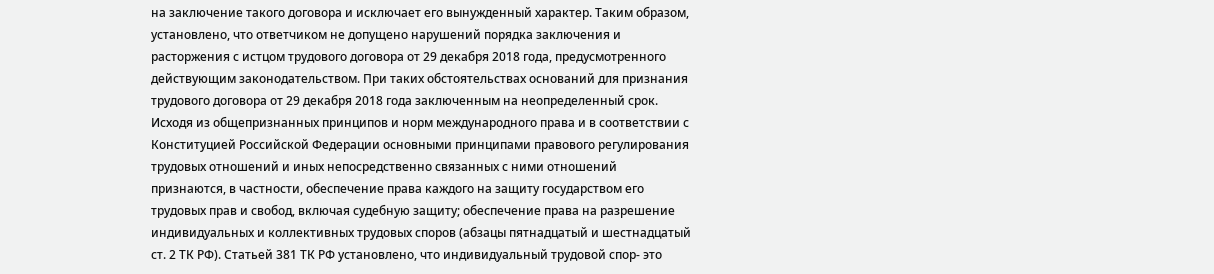на заключение такого договора и исключает его вынужденный характер. Таким образом, установлено, что ответчиком не допущено нарушений порядка заключения и расторжения с истцом трудового договора от 29 декабря 2018 года, предусмотренного действующим законодательством. При таких обстоятельствах оснований для признания трудового договора от 29 декабря 2018 года заключенным на неопределенный срок. Исходя из общепризнанных принципов и норм международного права и в соответствии с Конституцией Российской Федерации основными принципами правового регулирования трудовых отношений и иных непосредственно связанных с ними отношений признаются, в частности, обеспечение права каждого на защиту государством его трудовых прав и свобод, включая судебную защиту; обеспечение права на разрешение индивидуальных и коллективных трудовых споров (абзацы пятнадцатый и шестнадцатый ст. 2 ТК РФ). Статьей 381 ТК РФ установлено, что индивидуальный трудовой спор- это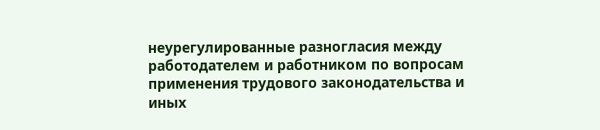неурегулированные разногласия между работодателем и работником по вопросам применения трудового законодательства и иных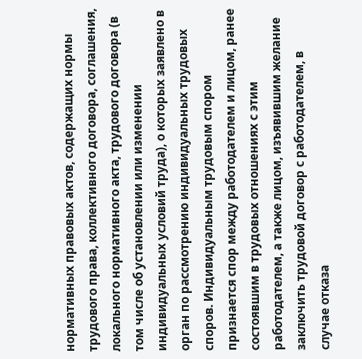нормативных правовых актов, содержащих нормы трудового права, коллективного договора, соглашения, локального нормативного акта, трудового договора (в том числе об установлении или изменении индивидуальных условий труда), о которых заявлено в орган по рассмотрению индивидуальных трудовых споров. Индивидуальным трудовым спором признается спор между работодателем и лицом, ранее состоявшим в трудовых отношениях с этим работодателем, а также лицом, изъявившим желание заключить трудовой договор с работодателем, в случае отказа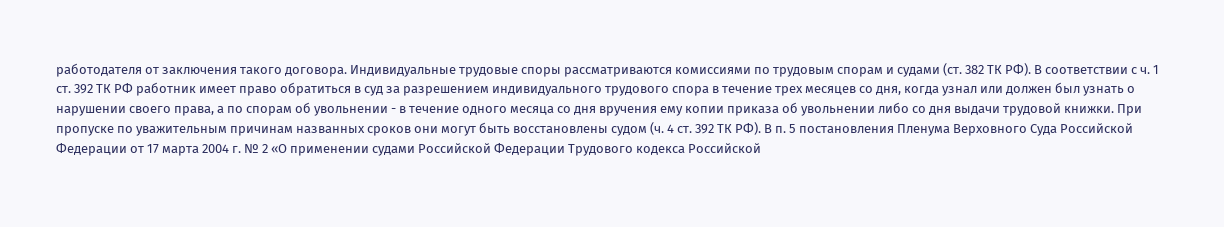работодателя от заключения такого договора. Индивидуальные трудовые споры рассматриваются комиссиями по трудовым спорам и судами (ст. 382 ТК РФ). В соответствии с ч. 1 ст. 392 ТК РФ работник имеет право обратиться в суд за разрешением индивидуального трудового спора в течение трех месяцев со дня, когда узнал или должен был узнать о нарушении своего права, а по спорам об увольнении - в течение одного месяца со дня вручения ему копии приказа об увольнении либо со дня выдачи трудовой книжки. При пропуске по уважительным причинам названных сроков они могут быть восстановлены судом (ч. 4 ст. 392 ТК РФ). В п. 5 постановления Пленума Верховного Суда Российской Федерации от 17 марта 2004 г. № 2 «О применении судами Российской Федерации Трудового кодекса Российской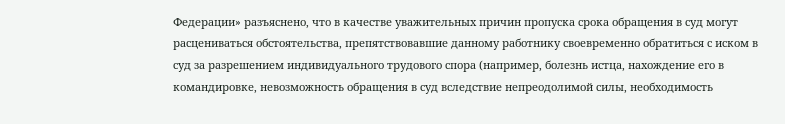Федерации» разъяснено, что в качестве уважительных причин пропуска срока обращения в суд могут расцениваться обстоятельства, препятствовавшие данному работнику своевременно обратиться с иском в суд за разрешением индивидуального трудового спора (например, болезнь истца, нахождение его в командировке, невозможность обращения в суд вследствие непреодолимой силы, необходимость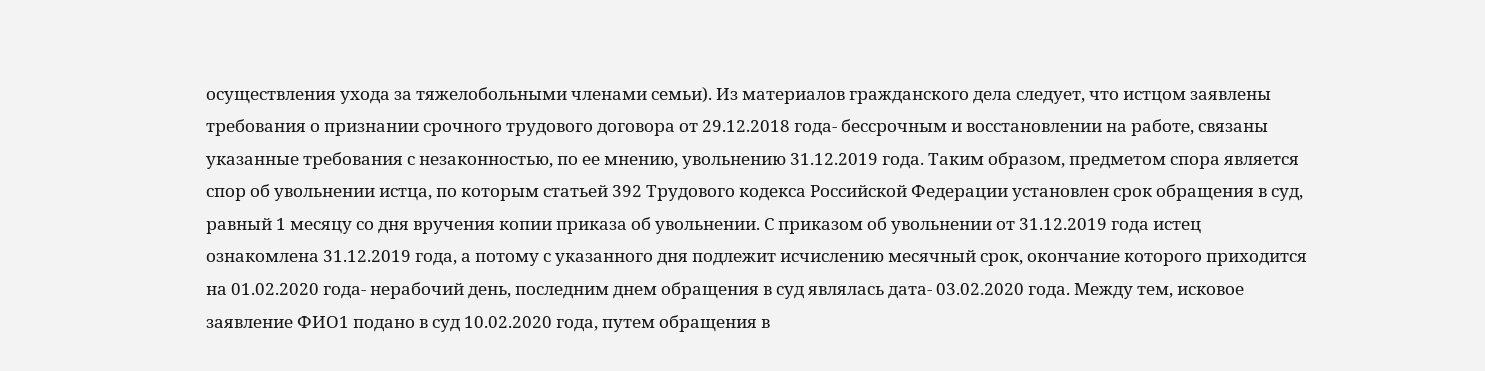осуществления ухода за тяжелобольными членами семьи). Из материалов гражданского дела следует, что истцом заявлены требования о признании срочного трудового договора от 29.12.2018 года- бессрочным и восстановлении на работе, связаны указанные требования с незаконностью, по ее мнению, увольнению 31.12.2019 года. Таким образом, предметом спора является спор об увольнении истца, по которым статьей 392 Трудового кодекса Российской Федерации установлен срок обращения в суд, равный 1 месяцу со дня вручения копии приказа об увольнении. С приказом об увольнении от 31.12.2019 года истец ознакомлена 31.12.2019 года, а потому с указанного дня подлежит исчислению месячный срок, окончание которого приходится на 01.02.2020 года- нерабочий день, последним днем обращения в суд являлась дата- 03.02.2020 года. Между тем, исковое заявление ФИО1 подано в суд 10.02.2020 года, путем обращения в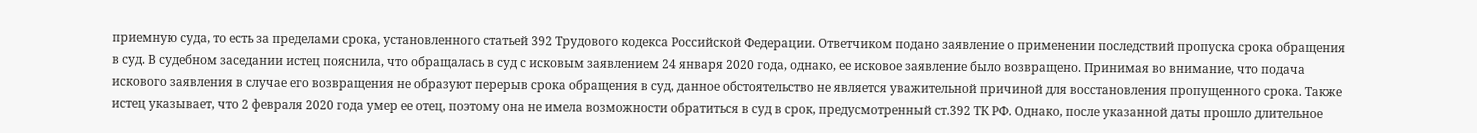приемную суда, то есть за пределами срока, установленного статьей 392 Трудового кодекса Российской Федерации. Ответчиком подано заявление о применении последствий пропуска срока обращения в суд. В судебном заседании истец пояснила, что обращалась в суд с исковым заявлением 24 января 2020 года, однако, ее исковое заявление было возвращено. Принимая во внимание, что подача искового заявления в случае его возвращения не образуют перерыв срока обращения в суд, данное обстоятельство не является уважительной причиной для восстановления пропущенного срока. Также истец указывает, что 2 февраля 2020 года умер ее отец, поэтому она не имела возможности обратиться в суд в срок, предусмотренный ст.392 ТК РФ. Однако, после указанной даты прошло длительное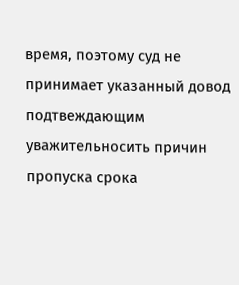время, поэтому суд не принимает указанный довод подтвеждающим уважительносить причин пропуска срока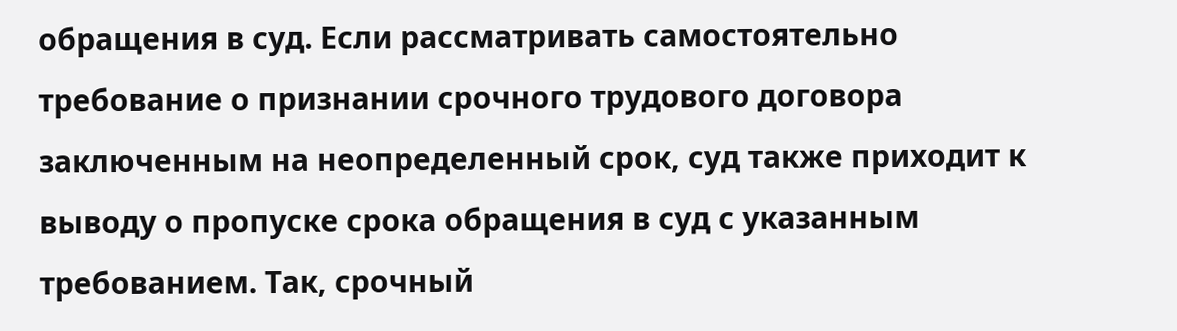обращения в суд. Если рассматривать самостоятельно требование о признании срочного трудового договора заключенным на неопределенный срок, суд также приходит к выводу о пропуске срока обращения в суд с указанным требованием. Так, срочный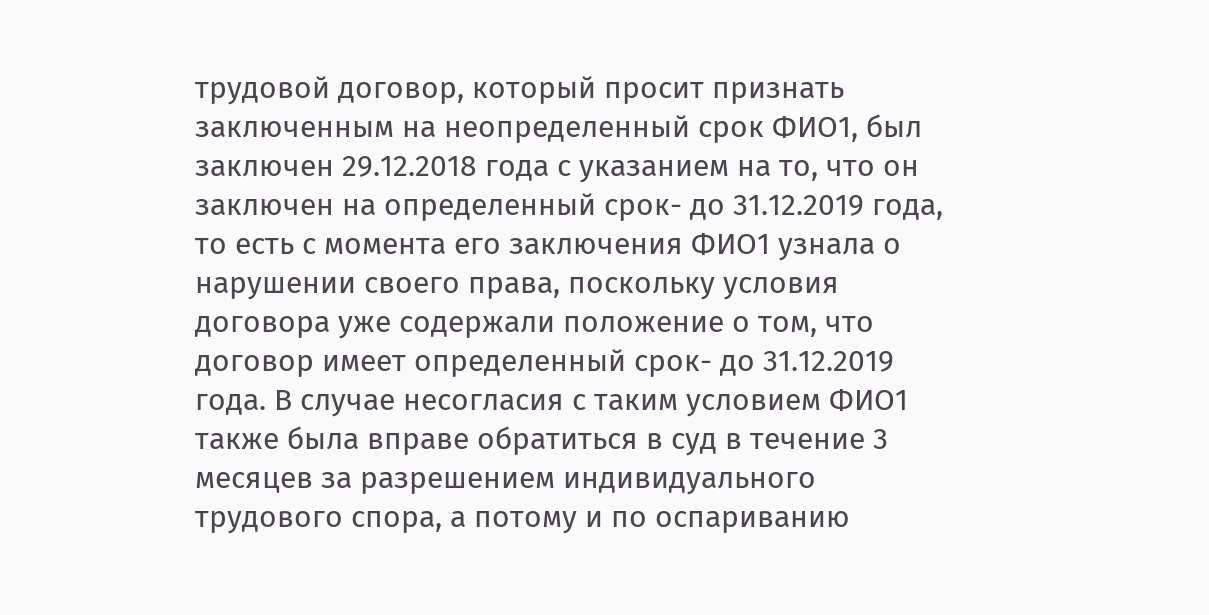трудовой договор, который просит признать заключенным на неопределенный срок ФИО1, был заключен 29.12.2018 года с указанием на то, что он заключен на определенный срок- до 31.12.2019 года, то есть с момента его заключения ФИО1 узнала о нарушении своего права, поскольку условия договора уже содержали положение о том, что договор имеет определенный срок- до 31.12.2019 года. В случае несогласия с таким условием ФИО1 также была вправе обратиться в суд в течение 3 месяцев за разрешением индивидуального трудового спора, а потому и по оспариванию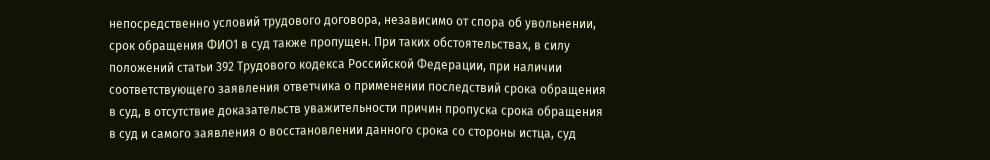непосредственно условий трудового договора, независимо от спора об увольнении, срок обращения ФИО1 в суд также пропущен. При таких обстоятельствах, в силу положений статьи 392 Трудового кодекса Российской Федерации, при наличии соответствующего заявления ответчика о применении последствий срока обращения в суд, в отсутствие доказательств уважительности причин пропуска срока обращения в суд и самого заявления о восстановлении данного срока со стороны истца, суд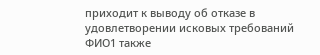приходит к выводу об отказе в удовлетворении исковых требований ФИО1 также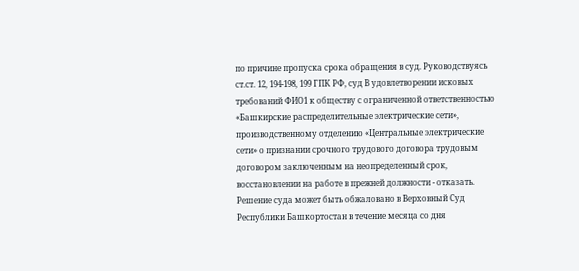по причине пропуска срока обращения в суд. Руководствуясь ст.ст. 12, 194-198, 199 ГПК РФ, суд В удовлетворении исковых требований ФИО1 к обществу с ограниченной ответственностью «Башкирские распределительные электрические сети», производственному отделению «Центральные электрические сети» о признании срочного трудового договора трудовым договором заключенным на неопределенный срок, восстановлении на работе в прежней должности - отказать. Решение суда может быть обжаловано в Верховный Суд Республики Башкортостан в течение месяца со дня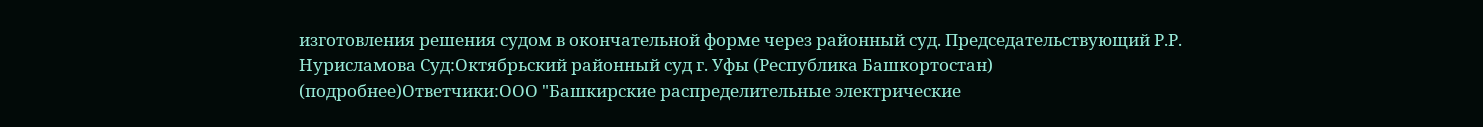изготовления решения судом в окончательной форме через районный суд. Председательствующий Р.Р. Нурисламова Суд:Октябрьский районный суд г. Уфы (Республика Башкортостан) (подробнее)Ответчики:ООО "Башкирские распределительные электрические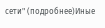сети" (подробнее)Иные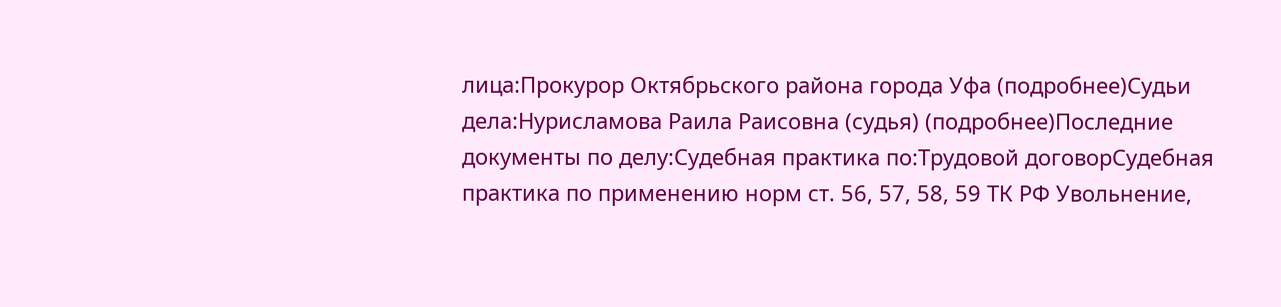лица:Прокурор Октябрьского района города Уфа (подробнее)Судьи дела:Нурисламова Раила Раисовна (судья) (подробнее)Последние документы по делу:Судебная практика по:Трудовой договорСудебная практика по применению норм ст. 56, 57, 58, 59 ТК РФ Увольнение,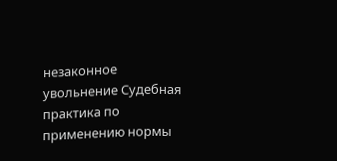незаконное увольнение Судебная практика по применению нормы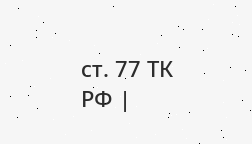ст. 77 ТК РФ |